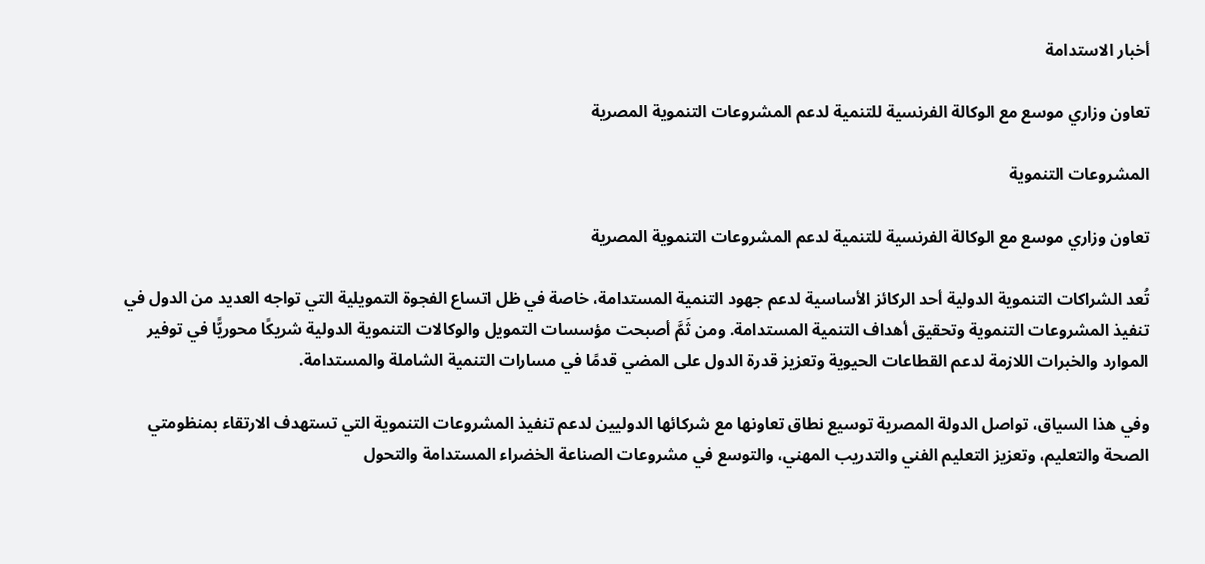أخبار الاستدامة

تعاون وزاري موسع مع الوكالة الفرنسية للتنمية لدعم المشروعات التنموية المصرية

المشروعات التنموية

تعاون وزاري موسع مع الوكالة الفرنسية للتنمية لدعم المشروعات التنموية المصرية

تُعد الشراكات التنموية الدولية أحد الركائز الأساسية لدعم جهود التنمية المستدامة، خاصة في ظل اتساع الفجوة التمويلية التي تواجه العديد من الدول في تنفيذ المشروعات التنموية وتحقيق أهداف التنمية المستدامة. ومن ثَمَّ أصبحت مؤسسات التمويل والوكالات التنموية الدولية شريكًا محوريًّا في توفير الموارد والخبرات اللازمة لدعم القطاعات الحيوية وتعزيز قدرة الدول على المضي قدمًا في مسارات التنمية الشاملة والمستدامة.

وفي هذا السياق، تواصل الدولة المصرية توسيع نطاق تعاونها مع شركائها الدوليين لدعم تنفيذ المشروعات التنموية التي تستهدف الارتقاء بمنظومتي الصحة والتعليم، وتعزيز التعليم الفني والتدريب المهني، والتوسع في مشروعات الصناعة الخضراء المستدامة والتحول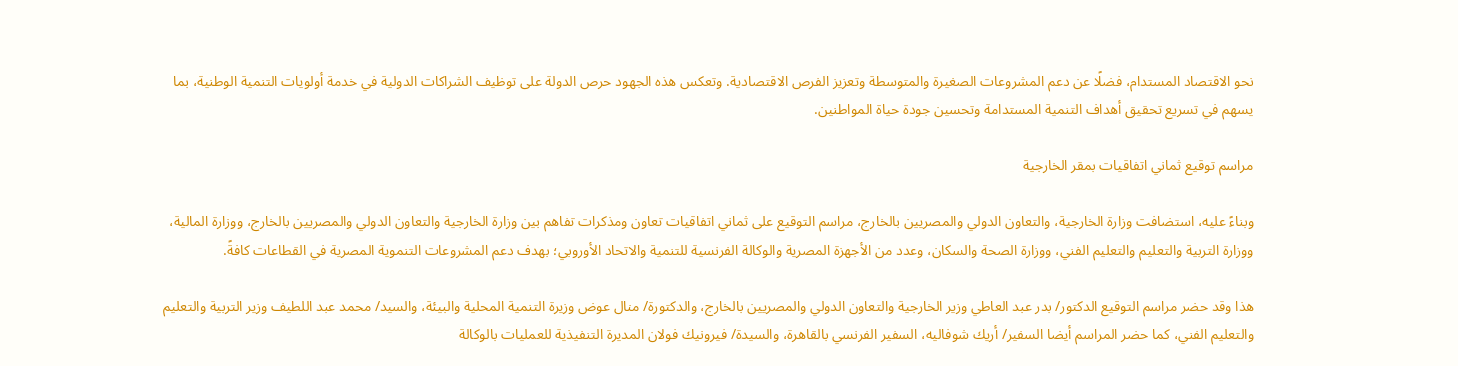نحو الاقتصاد المستدام، فضلًا عن دعم المشروعات الصغيرة والمتوسطة وتعزيز الفرص الاقتصادية. وتعكس هذه الجهود حرص الدولة على توظيف الشراكات الدولية في خدمة أولويات التنمية الوطنية، بما يسهم في تسريع تحقيق أهداف التنمية المستدامة وتحسين جودة حياة المواطنين.

مراسم توقيع ثماني اتفاقيات بمقر الخارجية

وبناءً عليه، استضافت وزارة الخارجية، والتعاون الدولي والمصريين بالخارج، مراسم التوقيع على ثماني اتفاقيات تعاون ومذكرات تفاهم بين وزارة الخارجية والتعاون الدولي والمصريين بالخارج، ووزارة المالية، ووزارة التربية والتعليم والتعليم الفني، ووزارة الصحة والسكان، وعدد من الأجهزة المصرية والوكالة الفرنسية للتنمية والاتحاد الأوروبي؛ بهدف دعم المشروعات التنموية المصرية في القطاعات كافةً.

هذا وقد حضر مراسم التوقيع الدكتور/ بدر عبد العاطي وزير الخارجية والتعاون الدولي والمصريين بالخارج، والدكتورة/ منال عوض وزيرة التنمية المحلية والبيئة، والسيد/ محمد عبد اللطيف وزير التربية والتعليم والتعليم الفني، كما حضر المراسم أيضا السفير/ أريك شوفاليه، السفير الفرنسي بالقاهرة، والسيدة/ فيرونيك فولان المديرة التنفيذية للعمليات بالوكالة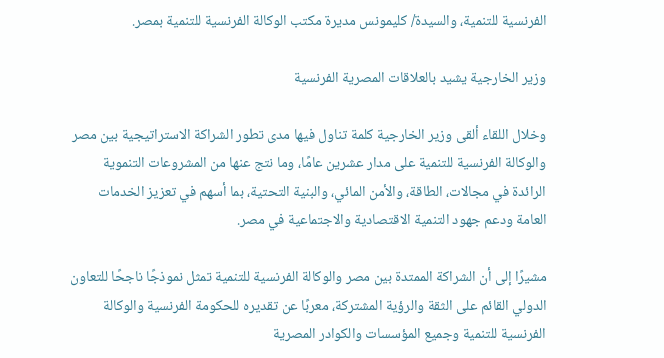الفرنسية للتنمية، والسيدة/ كليمونس مديرة مكتب الوكالة الفرنسية للتنمية بمصر.

وزير الخارجية يشيد بالعلاقات المصرية الفرنسية

وخلال اللقاء ألقى وزير الخارجية كلمة تناول فيها مدى تطور الشراكة الاستراتيجية بين مصر والوكالة الفرنسية للتنمية على مدار عشرين عامًا، وما نتج عنها من المشروعات التنموية الرائدة في مجالات، الطاقة، والأمن المائي، والبنية التحتية، بما أسهم في تعزيز الخدمات العامة ودعم جهود التنمية الاقتصادية والاجتماعية في مصر.

مشيرًا إلى أن الشراكة الممتدة بين مصر والوكالة الفرنسية للتنمية تمثل نموذجًا ناجحًا للتعاون الدولي القائم على الثقة والرؤية المشتركة، معربًا عن تقديره للحكومة الفرنسية والوكالة الفرنسية للتنمية وجميع المؤسسات والكوادر المصرية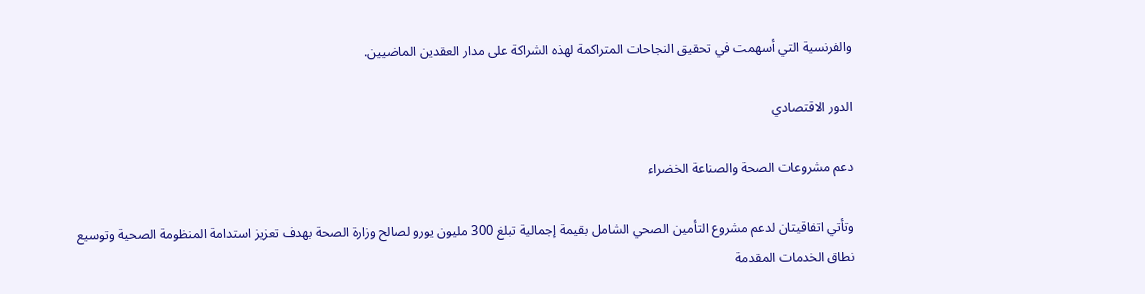والفرنسية التي أسهمت في تحقيق النجاحات المتراكمة لهذه الشراكة على مدار العقدين الماضيين.

الدور الاقتصادي

دعم مشروعات الصحة والصناعة الخضراء

وتأتي اتفاقيتان لدعم مشروع التأمين الصحي الشامل بقيمة إجمالية تبلغ 300 مليون يورو لصالح وزارة الصحة بهدف تعزيز استدامة المنظومة الصحية وتوسيع نطاق الخدمات المقدمة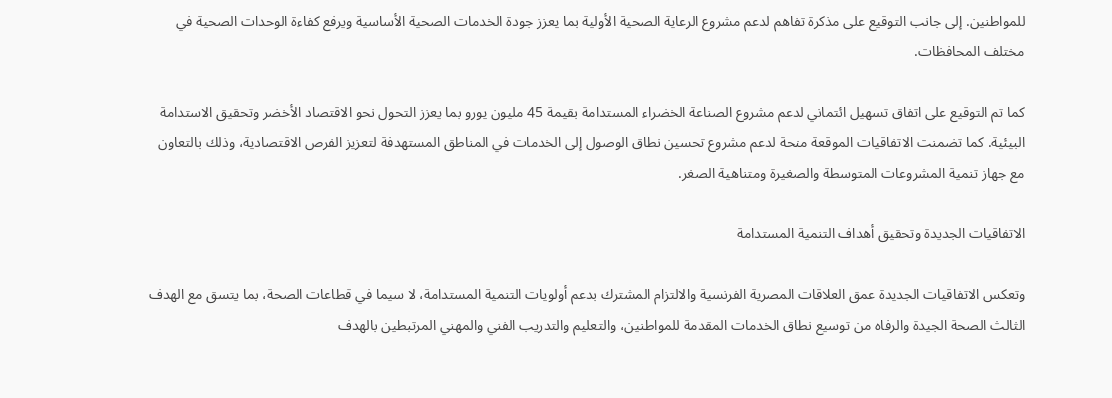للمواطنين. إلى جانب التوقيع على مذكرة تفاهم لدعم مشروع الرعاية الصحية الأولية بما يعزز جودة الخدمات الصحية الأساسية ويرفع كفاءة الوحدات الصحية في مختلف المحافظات.

كما تم التوقيع على اتفاق تسهيل ائتماني لدعم مشروع الصناعة الخضراء المستدامة بقيمة 45 مليون يورو بما يعزز التحول نحو الاقتصاد الأخضر وتحقيق الاستدامة البيئية. كما تضمنت الاتفاقيات الموقعة منحة لدعم مشروع تحسين نطاق الوصول إلى الخدمات في المناطق المستهدفة لتعزيز الفرص الاقتصادية، وذلك بالتعاون مع جهاز تنمية المشروعات المتوسطة والصغيرة ومتناهية الصغر.

الاتفاقيات الجديدة وتحقيق أهداف التنمية المستدامة

وتعكس الاتفاقيات الجديدة عمق العلاقات المصرية الفرنسية والالتزام المشترك بدعم أولويات التنمية المستدامة، لا سيما في قطاعات الصحة، بما يتسق مع الهدف الثالث الصحة الجيدة والرفاه من توسيع نطاق الخدمات المقدمة للمواطنين، والتعليم والتدريب الفني والمهني المرتبطين بالهدف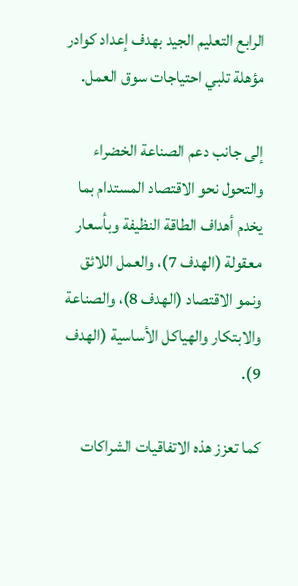الرابع التعليم الجيد بهدف إعداد كوادر مؤهلة تلبي احتياجات سوق العمل.

إلى جانب دعم الصناعة الخضراء والتحول نحو الاقتصاد المستدام بما يخدم أهداف الطاقة النظيفة وبأسعار معقولة (الهدف 7)، والعمل اللائق ونمو الاقتصاد (الهدف 8)، والصناعة والابتكار والهياكل الأساسية (الهدف 9).

كما تعزز هذه الاتفاقيات الشراكات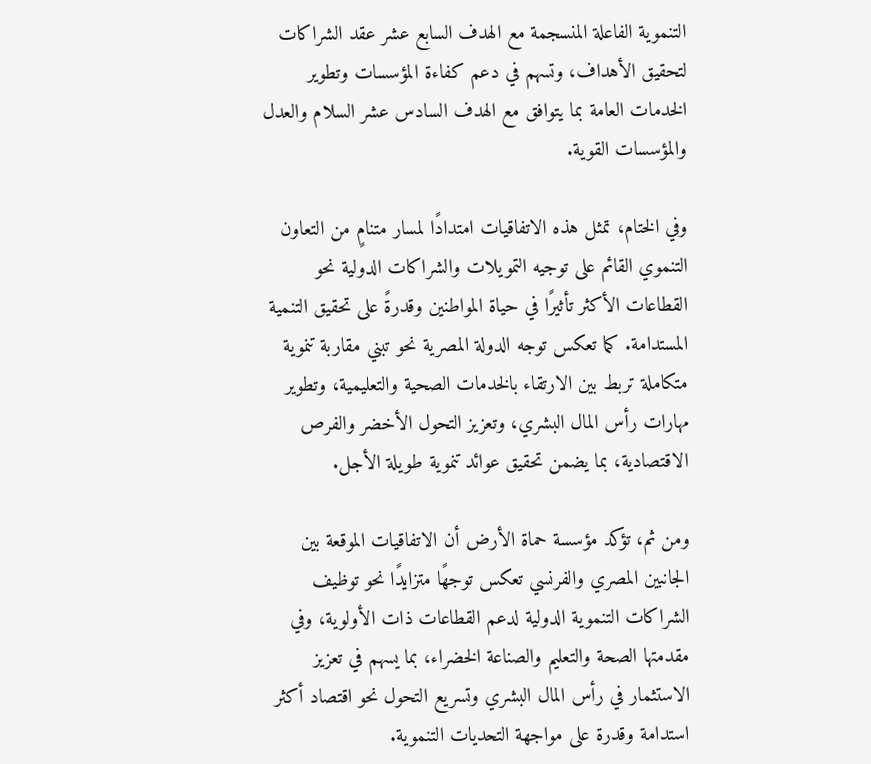التنموية الفاعلة المنسجمة مع الهدف السابع عشر عقد الشراكات لتحقيق الأهداف، وتسهم في دعم كفاءة المؤسسات وتطوير الخدمات العامة بما يتوافق مع الهدف السادس عشر السلام والعدل والمؤسسات القوية.

وفي الختام، تمثل هذه الاتفاقيات امتدادًا لمسار متنامٍ من التعاون التنموي القائم على توجيه التمويلات والشراكات الدولية نحو القطاعات الأكثر تأثيرًا في حياة المواطنين وقدرةً على تحقيق التنمية المستدامة. كما تعكس توجه الدولة المصرية نحو تبني مقاربة تنموية متكاملة تربط بين الارتقاء بالخدمات الصحية والتعليمية، وتطوير مهارات رأس المال البشري، وتعزيز التحول الأخضر والفرص الاقتصادية، بما يضمن تحقيق عوائد تنموية طويلة الأجل.

ومن ثم، تؤكد مؤسسة حماة الأرض أن الاتفاقيات الموقعة بين الجانبين المصري والفرنسي تعكس توجهًا متزايدًا نحو توظيف الشراكات التنموية الدولية لدعم القطاعات ذات الأولوية، وفي مقدمتها الصحة والتعليم والصناعة الخضراء، بما يسهم في تعزيز الاستثمار في رأس المال البشري وتسريع التحول نحو اقتصاد أكثر استدامة وقدرة على مواجهة التحديات التنموية.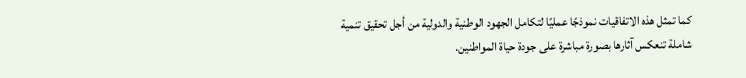كما تمثل هذه الاتفاقيات نموذجًا عمليًا لتكامل الجهود الوطنية والدولية من أجل تحقيق تنمية شاملة تنعكس آثارها بصورة مباشرة على جودة حياة المواطنين.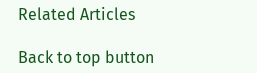Related Articles

Back to top button